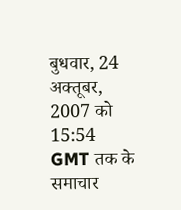बुधवार, 24 अक्तूबर, 2007 को 15:54 GMT तक के समाचार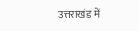उत्तराखंड में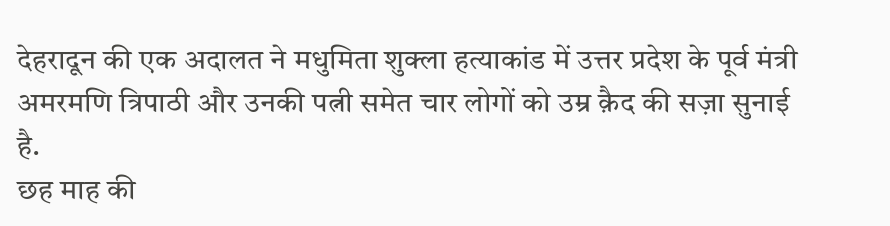देहरादून की एक अदालत ने मधुमिता शुक्ला हत्याकांड में उत्तर प्रदेश के पूर्व मंत्री अमरमणि त्रिपाठी और उनकी पत्नी समेत चार लोगों को उम्र क़ैद की सज़ा सुनाई है.
छह माह की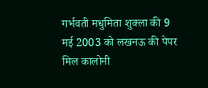गर्भवती मधुमिता शुक्ला की 9 मई 2003 को लखनऊ की पेपर मिल कालोनी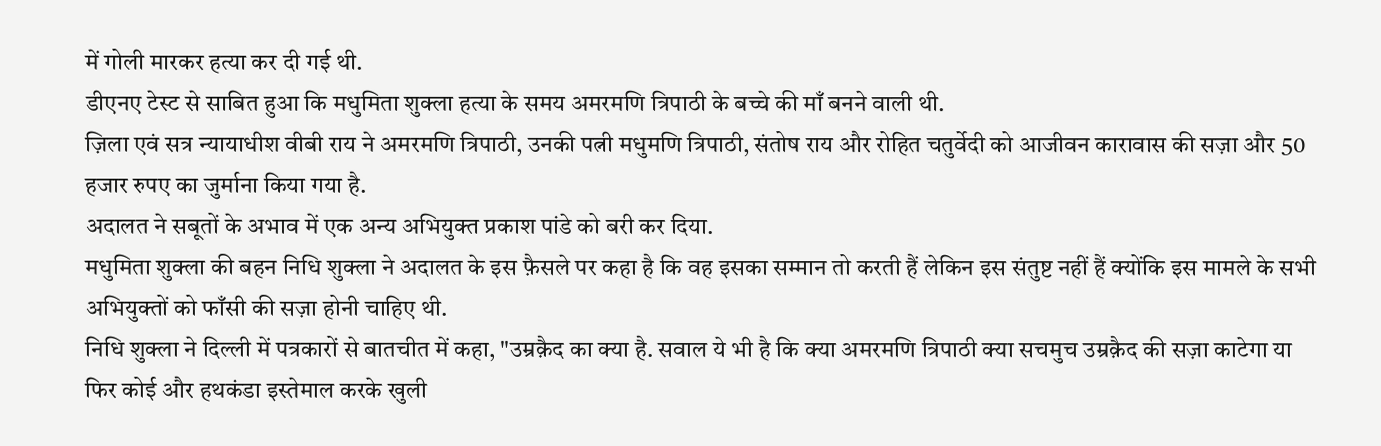में गोली मारकर हत्या कर दी गई थी.
डीएनए टेस्ट से साबित हुआ कि मधुमिता शुक्ला हत्या के समय अमरमणि त्रिपाठी के बच्चे की माँ बनने वाली थी.
ज़िला एवं सत्र न्यायाधीश वीबी राय ने अमरमणि त्रिपाठी, उनकी पत्नी मधुमणि त्रिपाठी, संतोष राय और रोहित चतुर्वेदी को आजीवन कारावास की सज़ा और 50 हजार रुपए का जुर्माना किया गया है.
अदालत ने सबूतों के अभाव में एक अन्य अभियुक्त प्रकाश पांडे को बरी कर दिया.
मधुमिता शुक्ला की बहन निधि शुक्ला ने अदालत के इस फ़ैसले पर कहा है कि वह इसका सम्मान तो करती हैं लेकिन इस संतुष्ट नहीं हैं क्योंकि इस मामले के सभी अभियुक्तों को फाँसी की सज़ा होनी चाहिए थी.
निधि शुक्ला ने दिल्ली में पत्रकारों से बातचीत में कहा, "उम्रक़ैद का क्या है. सवाल ये भी है कि क्या अमरमणि त्रिपाठी क्या सचमुच उम्रक़ैद की सज़ा काटेगा या फिर कोई और हथकंडा इस्तेमाल करके खुली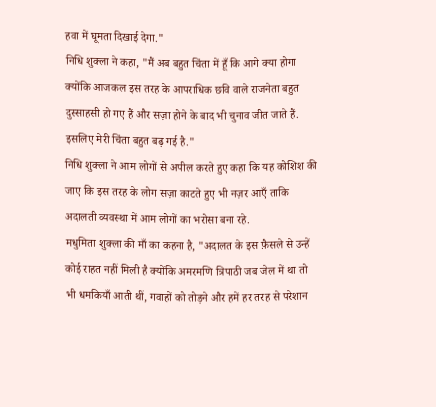हवा में घूमता दिखाई देगा."
निधि शुक्ला ने कहा, "मैं अब बहुत चिंता में हूँ कि आगे क्या होगा क्योंकि आजकल इस तरह के आपराधिक छवि वाले राजनेता बहुत दुस्साहसी हो गए हैं और सज़ा होने के बाद भी चुनाव जीत जाते हैं. इसलिए मेरी चिंता बहुत बढ़ गई है."
निधि शुक्ला ने आम लोगों से अपील करते हुए कहा कि यह कोशिश की जाए कि इस तरह के लोग सज़ा काटते हुए भी नज़र आएँ ताकि अदालती व्यवस्था में आम लोगों का भरोसा बना रहे.
मधुमिता शुक्ला की माँ का कहना है, "अदालत के इस फ़ैसले से उन्हें कोई राहत नहीं मिली है क्योंकि अमरमणि त्रिपाठी जब जेल में था तो भी धमकियाँ आती थीं, गवाहों को तोड़ने और हमें हर तरह से परेशान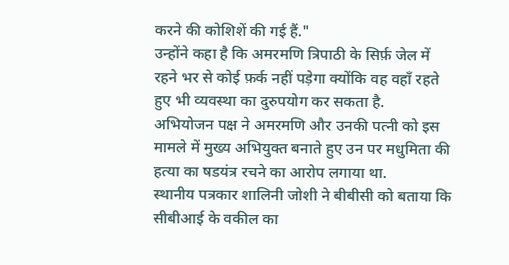करने की कोशिशें की गई हैं."
उन्होंने कहा है कि अमरमणि त्रिपाठी के सिर्फ़ जेल में रहने भर से कोई फ़र्क नहीं पड़ेगा क्योंकि वह वहाँ रहते हुए भी व्यवस्था का दुरुपयोग कर सकता है.
अभियोजन पक्ष ने अमरमणि और उनकी पत्नी को इस मामले में मुख्य अभियुक्त बनाते हुए उन पर मधुमिता की हत्या का षडयंत्र रचने का आरोप लगाया था.
स्थानीय पत्रकार शालिनी जोशी ने बीबीसी को बताया कि सीबीआई के वकील का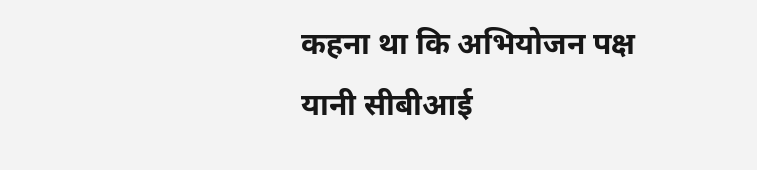कहना था कि अभियोजन पक्ष यानी सीबीआई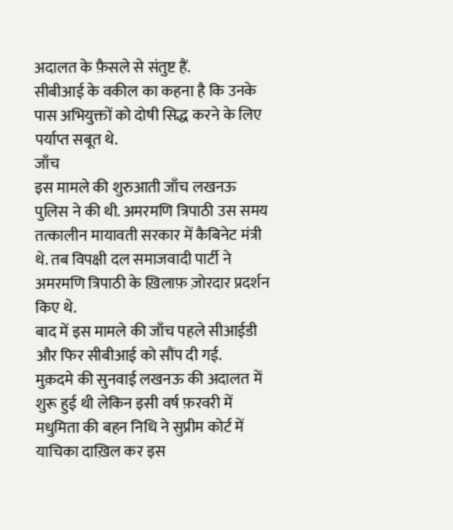अदालत के फ़ैसले से संतुष्ट हैं.
सीबीआई के वकील का कहना है कि उनके पास अभियुक्तों को दोषी सिद्ध करने के लिए पर्याप्त सबूत थे.
जाँच
इस मामले की शुरुआती जाँच लखनऊ पुलिस ने की थी. अमरमणि त्रिपाठी उस समय तत्कालीन मायावती सरकार में कैबिनेट मंत्री थे. तब विपक्षी दल समाजवादी पार्टी ने अमरमणि त्रिपाठी के ख़िलाफ़ ज़ोरदार प्रदर्शन किए थे.
बाद में इस मामले की जाँच पहले सीआईडी और फिर सीबीआई को सौंप दी गई.
मुक़दमे की सुनवाई लखनऊ की अदालत में शुरू हुई थी लेकिन इसी वर्ष फ़रवरी में मधुमिता की बहन निधि ने सुप्रीम कोर्ट में याचिका दाख़िल कर इस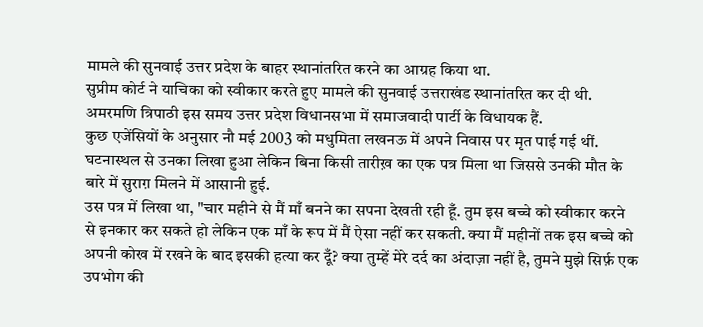मामले की सुनवाई उत्तर प्रदेश के बाहर स्थानांतरित करने का आग्रह किया था.
सुप्रीम कोर्ट ने याचिका को स्वीकार करते हुए मामले की सुनवाई उत्तराखंड स्थानांतरित कर दी थी. अमरमणि त्रिपाठी इस समय उत्तर प्रदेश विधानसभा में समाजवादी पार्टी के विधायक हैं.
कुछ एजेंसियों के अनुसार नौ मई 2003 को मधुमिता लखनऊ में अपने निवास पर मृत पाई गई थीं. घटनास्थल से उनका लिखा हुआ लेकिन बिना किसी तारीख़ का एक पत्र मिला था जिससे उनकी मौत के बारे में सुराग़ मिलने में आसानी हुई.
उस पत्र में लिखा था, "चार महीने से मैं माँ बनने का सपना देखती रही हूँ. तुम इस बच्चे को स्वीकार करने से इनकार कर सकते हो लेकिन एक माँ के रूप में मैं ऐसा नहीं कर सकती. क्या मैं महीनों तक इस बच्चे को अपनी कोख में रखने के बाद इसकी हत्या कर दूँ? क्या तुम्हें मेरे दर्द का अंदाज़ा नहीं है, तुमने मुझे सिर्फ़ एक उपभोग की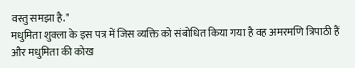वस्तु समझा है."
मधुमिता शुक्ला के इस पत्र में जिस व्यक्ति को संबोधित किया गया है वह अमरमणि त्रिपाठी हैं और मधुमिता की कोख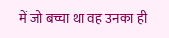में जो बच्चा था वह उनका ही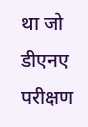था जो डीएनए परीक्षण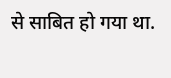से साबित हो गया था.